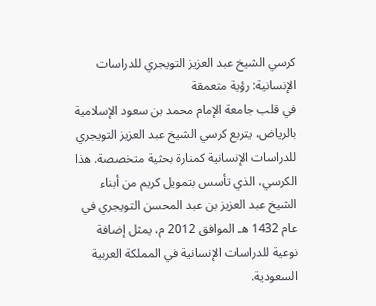كرسي الشيخ عبد العزيز التويجري للدراسات الإنسانية: رؤية متعمقة
في قلب جامعة الإمام محمد بن سعود الإسلامية بالرياض، يتربع كرسي الشيخ عبد العزيز التويجري للدراسات الإنسانية كمنارة بحثية متخصصة. هذا الكرسي، الذي تأسس بتمويل كريم من أبناء الشيخ عبد العزيز بن عبد المحسن التويجري في عام 1432 هـ الموافق 2012 م، يمثل إضافة نوعية للدراسات الإنسانية في المملكة العربية السعودية.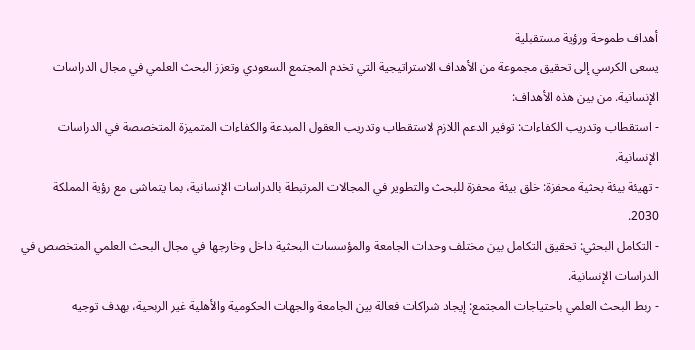أهداف طموحة ورؤية مستقبلية
يسعى الكرسي إلى تحقيق مجموعة من الأهداف الاستراتيجية التي تخدم المجتمع السعودي وتعزز البحث العلمي في مجال الدراسات الإنسانية. من بين هذه الأهداف:
- استقطاب وتدريب الكفاءات: توفير الدعم اللازم لاستقطاب وتدريب العقول المبدعة والكفاءات المتميزة المتخصصة في الدراسات الإنسانية.
- تهيئة بيئة بحثية محفزة: خلق بيئة محفزة للبحث والتطوير في المجالات المرتبطة بالدراسات الإنسانية، بما يتماشى مع رؤية المملكة 2030.
- التكامل البحثي: تحقيق التكامل بين مختلف وحدات الجامعة والمؤسسات البحثية داخل وخارجها في مجال البحث العلمي المتخصص في الدراسات الإنسانية.
- ربط البحث العلمي باحتياجات المجتمع: إيجاد شراكات فعالة بين الجامعة والجهات الحكومية والأهلية غير الربحية، بهدف توجيه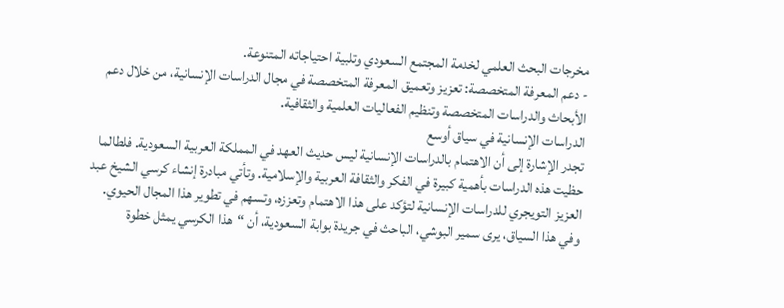مخرجات البحث العلمي لخدمة المجتمع السعودي وتلبية احتياجاته المتنوعة.
- دعم المعرفة المتخصصة: تعزيز وتعميق المعرفة المتخصصة في مجال الدراسات الإنسانية، من خلال دعم الأبحاث والدراسات المتخصصة وتنظيم الفعاليات العلمية والثقافية.
الدراسات الإنسانية في سياق أوسع
تجدر الإشارة إلى أن الاهتمام بالدراسات الإنسانية ليس حديث العهد في المملكة العربية السعودية. فلطالما حظيت هذه الدراسات بأهمية كبيرة في الفكر والثقافة العربية والإسلامية. وتأتي مبادرة إنشاء كرسي الشيخ عبد العزيز التويجري للدراسات الإنسانية لتؤكد على هذا الاهتمام وتعززه، وتسهم في تطوير هذا المجال الحيوي.
وفي هذا السياق، يرى سمير البوشي، الباحث في جريدة بوابة السعودية، أن “هذا الكرسي يمثل خطوة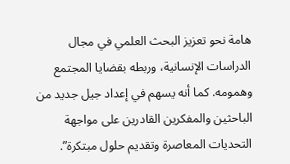هامة نحو تعزيز البحث العلمي في مجال الدراسات الإنسانية، وربطه بقضايا المجتمع وهمومه. كما أنه يسهم في إعداد جيل جديد من الباحثين والمفكرين القادرين على مواجهة التحديات المعاصرة وتقديم حلول مبتكرة”.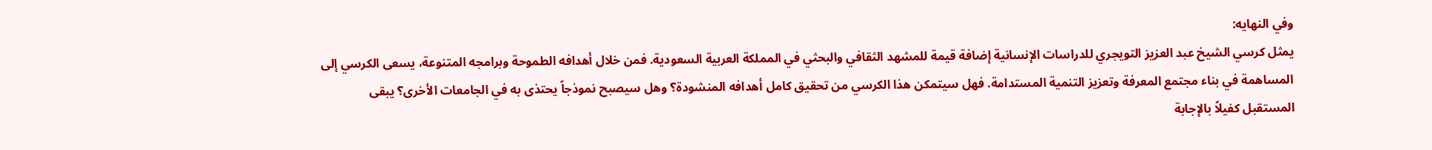وفي النهايه:
يمثل كرسي الشيخ عبد العزيز التويجري للدراسات الإنسانية إضافة قيمة للمشهد الثقافي والبحثي في المملكة العربية السعودية. فمن خلال أهدافه الطموحة وبرامجه المتنوعة، يسعى الكرسي إلى المساهمة في بناء مجتمع المعرفة وتعزيز التنمية المستدامة. فهل سيتمكن هذا الكرسي من تحقيق كامل أهدافه المنشودة؟ وهل سيصبح نموذجاً يحتذى به في الجامعات الأخرى؟ يبقى المستقبل كفيلاً بالإجابة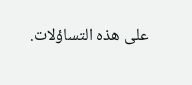على هذه التساؤلات.